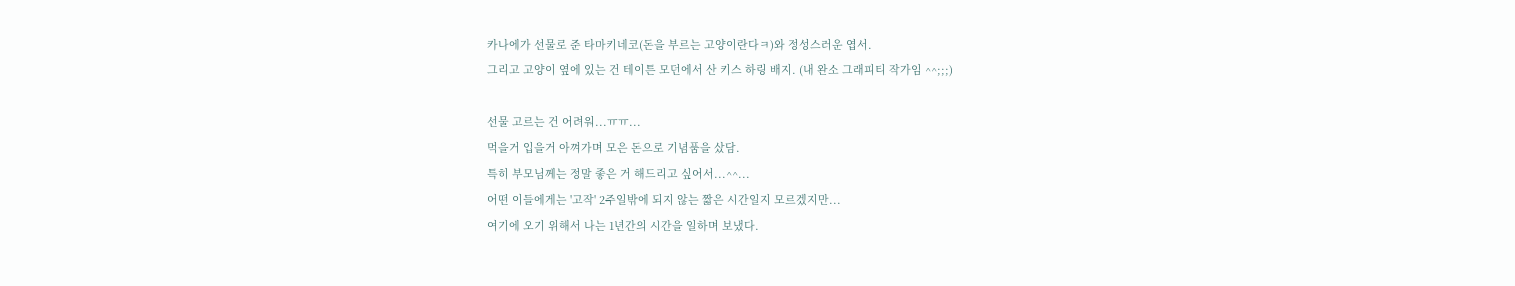카나에가 선물로 준 타마키네코(돈을 부르는 고양이란다ㅋ)와 정성스러운 엽서.
그리고 고양이 옆에 있는 건 테이튼 모던에서 산 키스 하링 배지. (내 완소 그래피티 작가임 ^^;;;)

선물 고르는 건 어려워...ㅠㅠ...
먹을거 입을거 아껴가며 모은 돈으로 기념품을 샀담.
특히 부모님께는 정말 좋은 거 해드리고 싶어서...^^...
어떤 이들에게는 '고작' 2주일밖에 되지 않는 짧은 시간일지 모르겠지만...
여기에 오기 위해서 나는 1년간의 시간을 일하며 보냈다.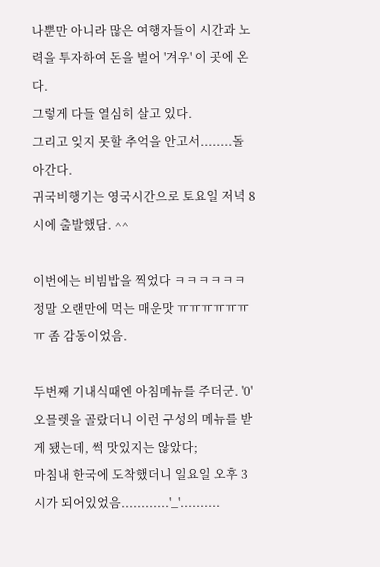나뿐만 아니라 많은 여행자들이 시간과 노력을 투자하여 돈을 벌어 '겨우' 이 곳에 온다.
그렇게 다들 열심히 살고 있다.
그리고 잊지 못할 추억을 안고서........돌아간다.
귀국비행기는 영국시간으로 토요일 저녁 8시에 출발했담. ^^

이번에는 비빔밥을 찍었다 ㅋㅋㅋㅋㅋㅋ
정말 오랜만에 먹는 매운맛 ㅠㅠㅠㅠㅠㅠㅠ 좀 감동이었음.

두번째 기내식때엔 아침메뉴를 주더군. '0'
오믈렛을 골랐더니 이런 구성의 메뉴를 받게 됐는데, 썩 맛있지는 않았다;
마침내 한국에 도착했더니 일요일 오후 3시가 되어있었음............'_'..........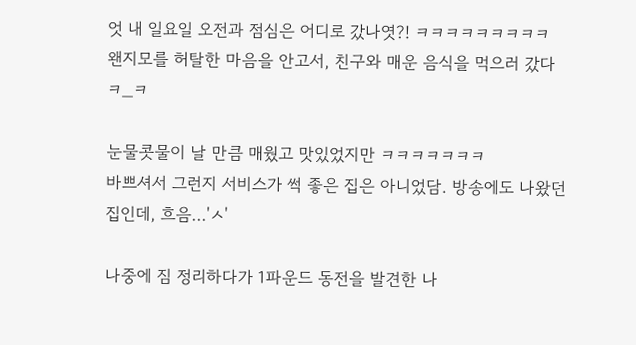엇 내 일요일 오전과 점심은 어디로 갔나엿?! ㅋㅋㅋㅋㅋㅋㅋㅋㅋ
왠지모를 허탈한 마음을 안고서, 친구와 매운 음식을 먹으러 갔다 ㅋ_ㅋ

눈물콧물이 날 만큼 매웠고 맛있었지만 ㅋㅋㅋㅋㅋㅋㅋ
바쁘셔서 그런지 서비스가 썩 좋은 집은 아니었담. 방송에도 나왔던 집인데, 흐음...'ㅅ'

나중에 짐 정리하다가 1파운드 동전을 발견한 나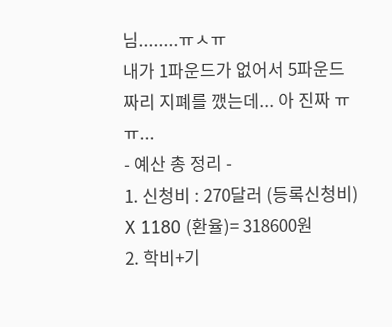님........ㅠㅅㅠ
내가 1파운드가 없어서 5파운드짜리 지폐를 깼는데... 아 진짜 ㅠㅠ...
- 예산 총 정리 -
1. 신청비 : 270달러 (등록신청비) X 1180 (환율)= 318600원
2. 학비+기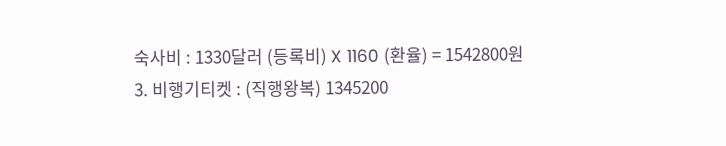숙사비 : 1330달러 (등록비) X 1160 (환율) = 1542800원
3. 비행기티켓 : (직행왕복) 1345200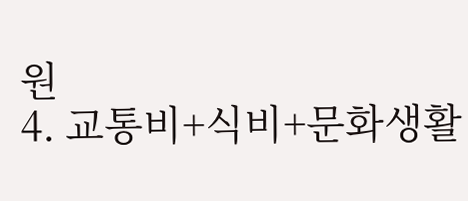원
4. 교통비+식비+문화생활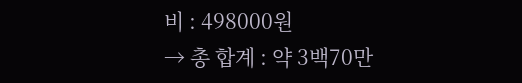비 : 498000원
→ 총 합계 : 약 3백70만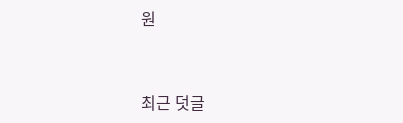원



최근 덧글